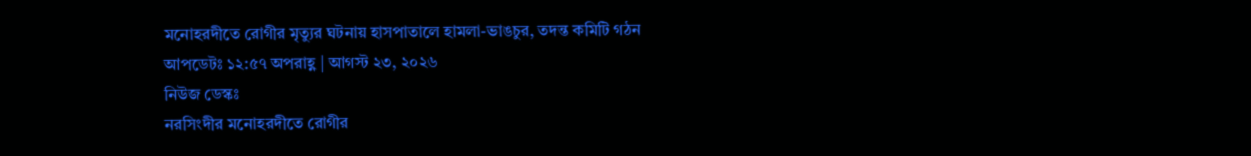মনোহরদীতে রোগীর মৃত্যুর ঘটনায় হাসপাতালে হামলা-ভাঙচুর, তদন্ত কমিটি গঠন
আপডেটঃ ১২:৫৭ অপরাহ্ণ | আগস্ট ২৩, ২০২৬
নিউজ ডেস্কঃ
নরসিংদীর মনোহরদীতে রোগীর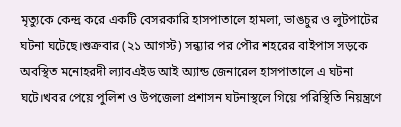মৃত্যুকে কেন্দ্র করে একটি বেসরকারি হাসপাতালে হামলা, ভাঙচুর ও লুটপাটের ঘটনা ঘটেছে।শুক্রবার (২১ আগস্ট) সন্ধ্যার পর পৌর শহরের বাইপাস সড়কে অবস্থিত মনোহরদী ল্যাবএইড আই অ্যান্ড জেনারেল হাসপাতালে এ ঘটনা ঘটে।খবর পেয়ে পুলিশ ও উপজেলা প্রশাসন ঘটনাস্থলে গিয়ে পরিস্থিতি নিয়ন্ত্রণে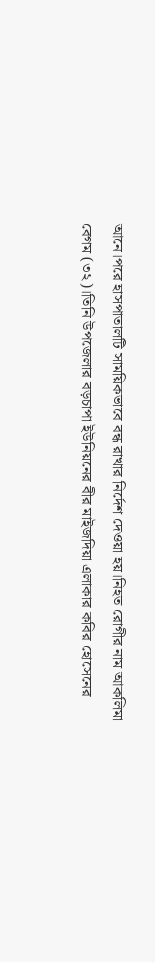আনে।পরে হাসপাতালটি সাময়িকভাবে বন্ধ রাখার নির্দেশ দেওয়া হয়।নিহত রোগীর নাম আকলিমা বেগম (৩২)।তিনি উপজেলার বড়চাপা ইউনিয়নের বীর মাইজদিয়া এলাকার কবির হোসেনের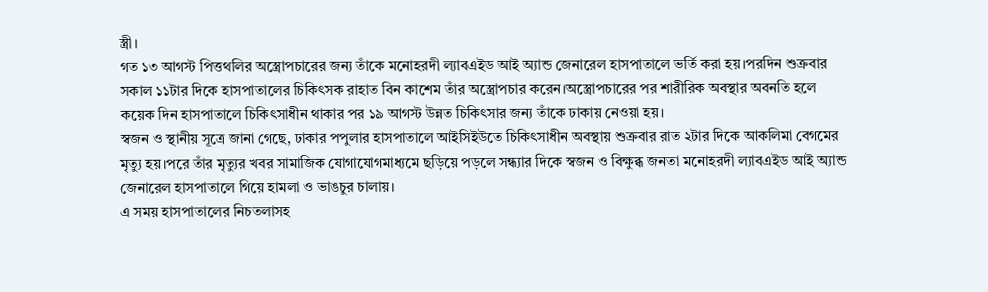স্ত্রী।
গত ১৩ আগস্ট পিত্তথলির অস্ত্রোপচারের জন্য তাঁকে মনোহরদী ল্যাবএইড আই অ্যান্ড জেনারেল হাসপাতালে ভর্তি করা হয়।পরদিন শুক্রবার সকাল ১১টার দিকে হাসপাতালের চিকিৎসক রাহাত বিন কাশেম তাঁর অস্ত্রোপচার করেন।অস্ত্রোপচারের পর শারীরিক অবস্থার অবনতি হলে কয়েক দিন হাসপাতালে চিকিৎসাধীন থাকার পর ১৯ আগস্ট উন্নত চিকিৎসার জন্য তাঁকে ঢাকায় নেওয়া হয়।
স্বজন ও স্থানীয় সূত্রে জানা গেছে, ঢাকার পপুলার হাসপাতালে আইসিইউতে চিকিৎসাধীন অবস্থায় শুক্রবার রাত ২টার দিকে আকলিমা বেগমের মৃত্যু হয়।পরে তাঁর মৃত্যুর খবর সামাজিক যোগাযোগমাধ্যমে ছড়িয়ে পড়লে সন্ধ্যার দিকে স্বজন ও বিক্ষুব্ধ জনতা মনোহরদী ল্যাবএইড আই অ্যান্ড জেনারেল হাসপাতালে গিয়ে হামলা ও ভাঙচুর চালায়।
এ সময় হাসপাতালের নিচতলাসহ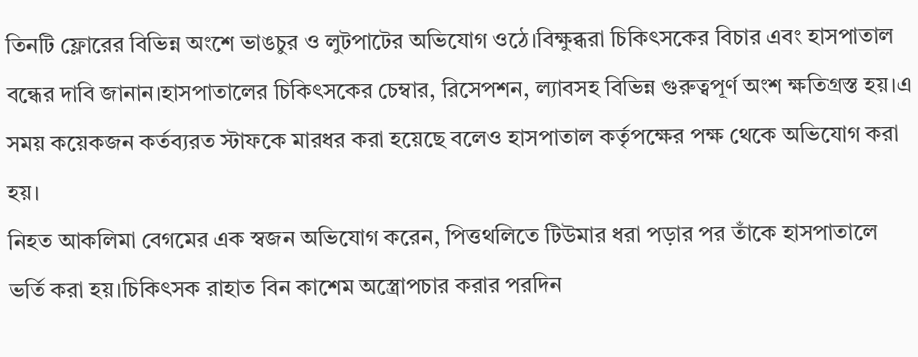তিনটি ফ্লোরের বিভিন্ন অংশে ভাঙচুর ও লুটপাটের অভিযোগ ওঠে।বিক্ষুব্ধরা চিকিৎসকের বিচার এবং হাসপাতাল বন্ধের দাবি জানান।হাসপাতালের চিকিৎসকের চেম্বার, রিসেপশন, ল্যাবসহ বিভিন্ন গুরুত্বপূর্ণ অংশ ক্ষতিগ্রস্ত হয়।এ সময় কয়েকজন কর্তব্যরত স্টাফকে মারধর করা হয়েছে বলেও হাসপাতাল কর্তৃপক্ষের পক্ষ থেকে অভিযোগ করা হয়।
নিহত আকলিমা বেগমের এক স্বজন অভিযোগ করেন, পিত্তথলিতে টিউমার ধরা পড়ার পর তাঁকে হাসপাতালে ভর্তি করা হয়।চিকিৎসক রাহাত বিন কাশেম অস্ত্রোপচার করার পরদিন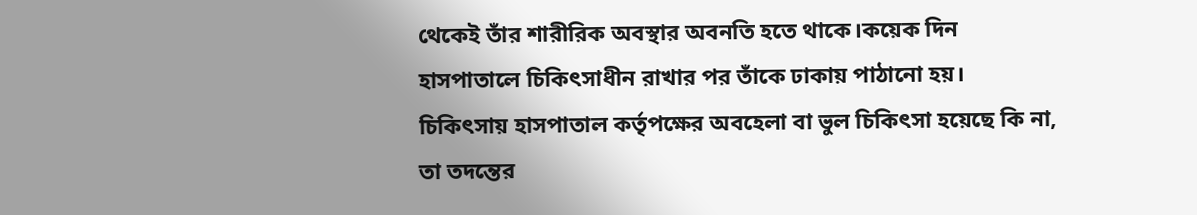থেকেই তাঁর শারীরিক অবস্থার অবনতি হতে থাকে।কয়েক দিন হাসপাতালে চিকিৎসাধীন রাখার পর তাঁকে ঢাকায় পাঠানো হয়।
চিকিৎসায় হাসপাতাল কর্তৃপক্ষের অবহেলা বা ভুল চিকিৎসা হয়েছে কি না, তা তদন্তের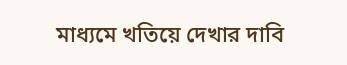মাধ্যমে খতিয়ে দেখার দাবি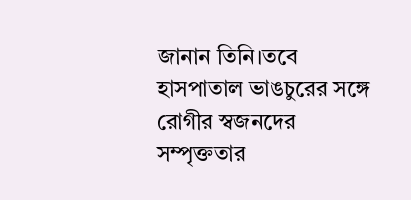জানান তিনি।তবে হাসপাতাল ভাঙচুরের সঙ্গে রোগীর স্বজনদের সম্পৃক্ততার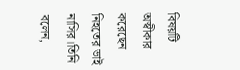বিষয়টি অস্বীকার করেছেন নিহতের ভাই নাসির।তিনি বলেন,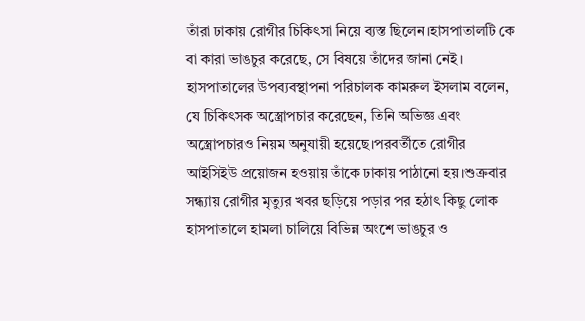তাঁরা ঢাকায় রোগীর চিকিৎসা নিয়ে ব্যস্ত ছিলেন।হাসপাতালটি কে বা কারা ভাঙচুর করেছে, সে বিষয়ে তাঁদের জানা নেই।
হাসপাতালের উপব্যবস্থাপনা পরিচালক কামরুল ইসলাম বলেন, যে চিকিৎসক অস্ত্রোপচার করেছেন, তিনি অভিজ্ঞ এবং অস্ত্রোপচারও নিয়ম অনুযায়ী হয়েছে।পরবর্তীতে রোগীর আইসিইউ প্রয়োজন হওয়ায় তাঁকে ঢাকায় পাঠানো হয়।শুক্রবার সন্ধ্যায় রোগীর মৃত্যুর খবর ছড়িয়ে পড়ার পর হঠাৎ কিছু লোক হাসপাতালে হামলা চালিয়ে বিভিন্ন অংশে ভাঙচুর ও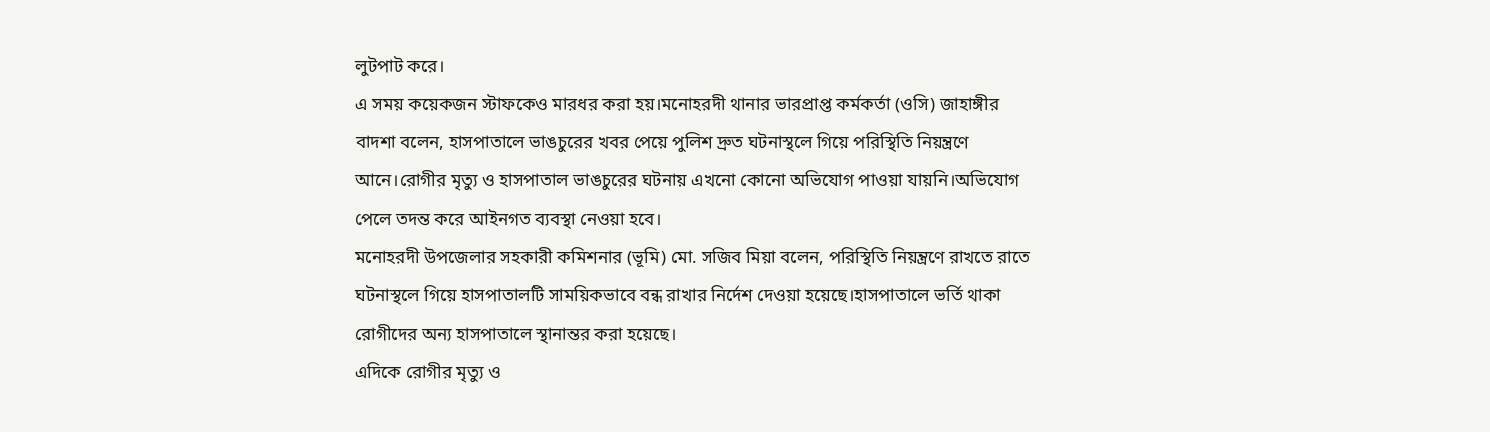লুটপাট করে।
এ সময় কয়েকজন স্টাফকেও মারধর করা হয়।মনোহরদী থানার ভারপ্রাপ্ত কর্মকর্তা (ওসি) জাহাঙ্গীর বাদশা বলেন, হাসপাতালে ভাঙচুরের খবর পেয়ে পুলিশ দ্রুত ঘটনাস্থলে গিয়ে পরিস্থিতি নিয়ন্ত্রণে আনে।রোগীর মৃত্যু ও হাসপাতাল ভাঙচুরের ঘটনায় এখনো কোনো অভিযোগ পাওয়া যায়নি।অভিযোগ পেলে তদন্ত করে আইনগত ব্যবস্থা নেওয়া হবে।
মনোহরদী উপজেলার সহকারী কমিশনার (ভূমি) মো. সজিব মিয়া বলেন, পরিস্থিতি নিয়ন্ত্রণে রাখতে রাতে ঘটনাস্থলে গিয়ে হাসপাতালটি সাময়িকভাবে বন্ধ রাখার নির্দেশ দেওয়া হয়েছে।হাসপাতালে ভর্তি থাকা রোগীদের অন্য হাসপাতালে স্থানান্তর করা হয়েছে।
এদিকে রোগীর মৃত্যু ও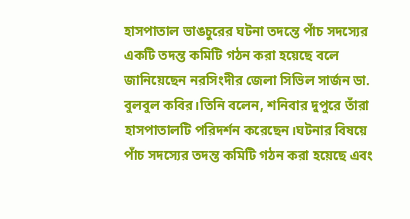হাসপাতাল ভাঙচুরের ঘটনা তদন্তে পাঁচ সদস্যের একটি তদন্ত কমিটি গঠন করা হয়েছে বলে জানিয়েছেন নরসিংদীর জেলা সিভিল সার্জন ডা. বুলবুল কবির।তিনি বলেন, শনিবার দুপুরে তাঁরা হাসপাতালটি পরিদর্শন করেছেন।ঘটনার বিষয়ে পাঁচ সদস্যের তদন্ত কমিটি গঠন করা হয়েছে এবং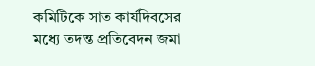কমিটিকে সাত কার্যদিবসের মধ্যে তদন্ত প্রতিবেদন জমা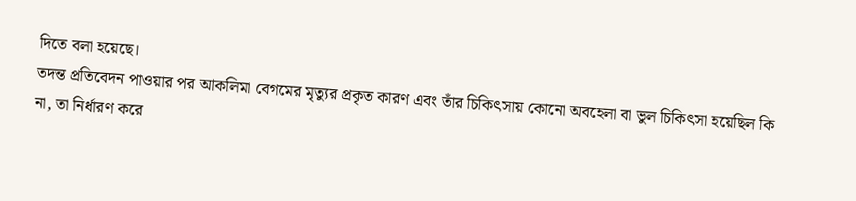দিতে বলা হয়েছে।
তদন্ত প্রতিবেদন পাওয়ার পর আকলিমা বেগমের মৃত্যুর প্রকৃত কারণ এবং তাঁর চিকিৎসায় কোনো অবহেলা বা ভুল চিকিৎসা হয়েছিল কি না, তা নির্ধারণ করে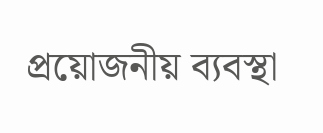প্রয়োজনীয় ব্যবস্থা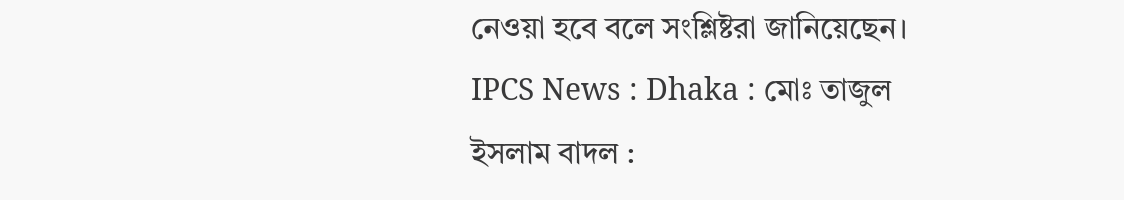নেওয়া হবে বলে সংশ্লিষ্টরা জানিয়েছেন।
IPCS News : Dhaka : মোঃ তাজুল ইসলাম বাদল :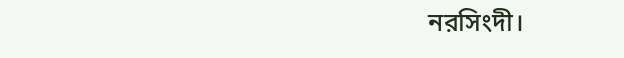নরসিংদী।